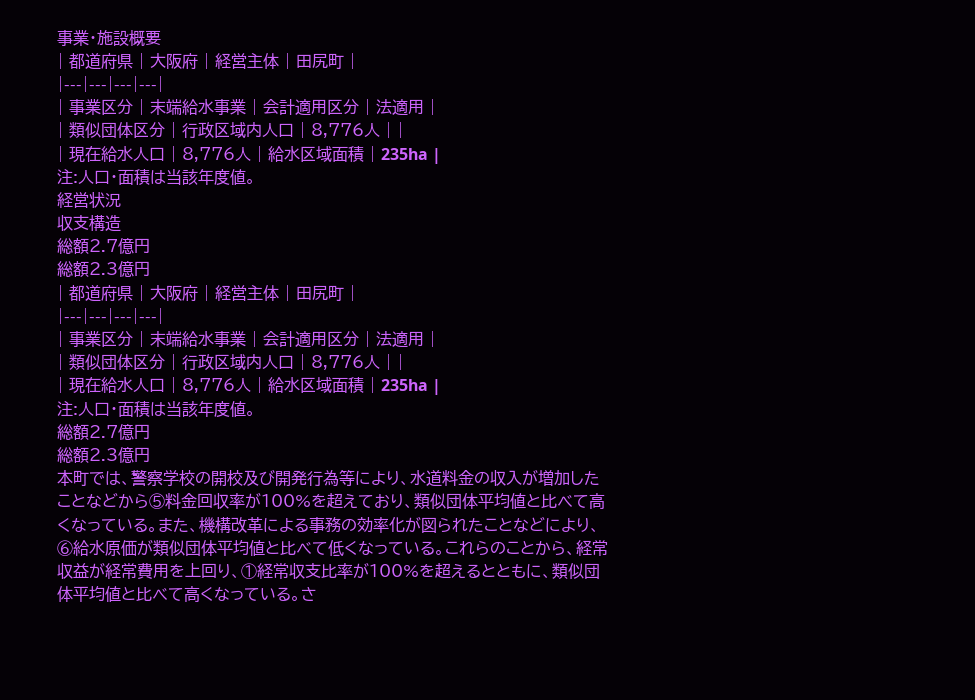事業・施設概要
| 都道府県 | 大阪府 | 経営主体 | 田尻町 |
|---|---|---|---|
| 事業区分 | 末端給水事業 | 会計適用区分 | 法適用 |
| 類似団体区分 | 行政区域内人口 | 8,776人 | |
| 現在給水人口 | 8,776人 | 給水区域面積 | 235ha |
注:人口・面積は当該年度値。
経営状況
収支構造
総額2.7億円
総額2.3億円
| 都道府県 | 大阪府 | 経営主体 | 田尻町 |
|---|---|---|---|
| 事業区分 | 末端給水事業 | 会計適用区分 | 法適用 |
| 類似団体区分 | 行政区域内人口 | 8,776人 | |
| 現在給水人口 | 8,776人 | 給水区域面積 | 235ha |
注:人口・面積は当該年度値。
総額2.7億円
総額2.3億円
本町では、警察学校の開校及び開発行為等により、水道料金の収入が増加したことなどから⑤料金回収率が100%を超えており、類似団体平均値と比べて高くなっている。また、機構改革による事務の効率化が図られたことなどにより、⑥給水原価が類似団体平均値と比べて低くなっている。これらのことから、経常収益が経常費用を上回り、①経常収支比率が100%を超えるとともに、類似団体平均値と比べて高くなっている。さ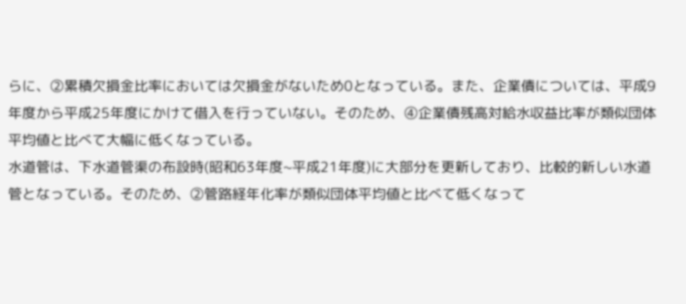らに、②累積欠損金比率においては欠損金がないため0となっている。また、企業債については、平成9年度から平成25年度にかけて借入を行っていない。そのため、④企業債残高対給水収益比率が類似団体平均値と比べて大幅に低くなっている。
水道管は、下水道管渠の布設時(昭和63年度~平成21年度)に大部分を更新しており、比較的新しい水道管となっている。そのため、②管路経年化率が類似団体平均値と比べて低くなって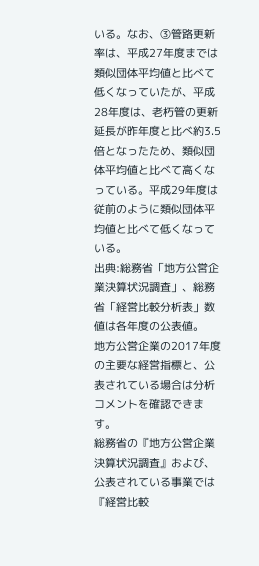いる。なお、③管路更新率は、平成27年度までは類似団体平均値と比べて低くなっていたが、平成28年度は、老朽管の更新延長が昨年度と比べ約3.5倍となったため、類似団体平均値と比べて高くなっている。平成29年度は従前のように類似団体平均値と比べて低くなっている。
出典:総務省「地方公営企業決算状況調査」、総務省「経営比較分析表」数値は各年度の公表値。
地方公営企業の2017年度の主要な経営指標と、公表されている場合は分析コメントを確認できます。
総務省の『地方公営企業決算状況調査』および、公表されている事業では『経営比較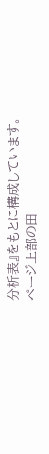分析表』をもとに構成しています。
ページ上部の田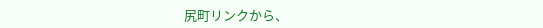尻町リンクから、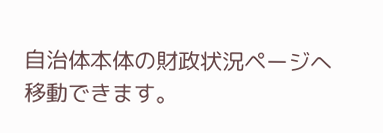自治体本体の財政状況ページへ移動できます。